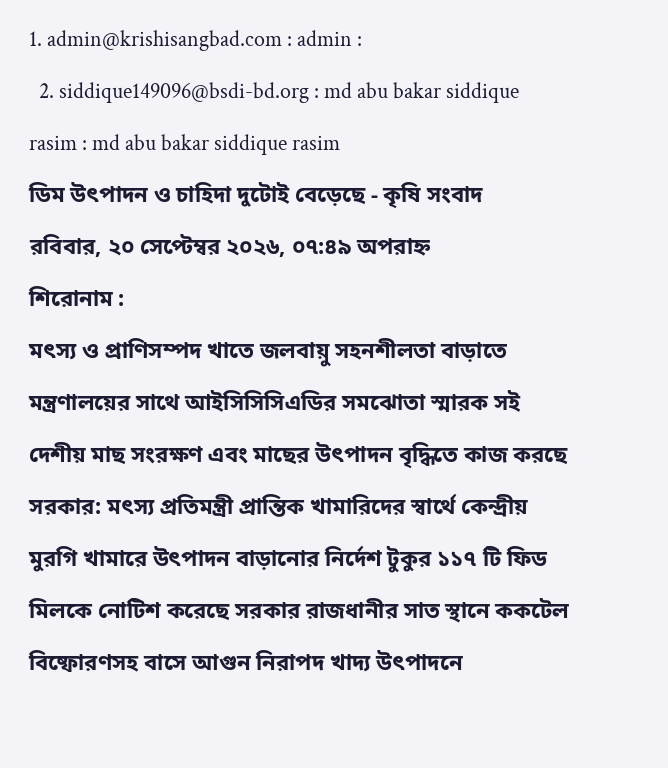1. admin@krishisangbad.com : admin :
  2. siddique149096@bsdi-bd.org : md abu bakar siddique rasim : md abu bakar siddique rasim
ডিম উৎপাদন ও চাহিদা দুটোই বেড়েছে - কৃষি সংবাদ
রবিবার, ২০ সেপ্টেম্বর ২০২৬, ০৭:৪৯ অপরাহ্ন
শিরোনাম :
মৎস্য ও প্রাণিসম্পদ খাতে জলবায়ু সহনশীলতা বাড়াতে মন্ত্রণালয়ের সাথে আইসিসিসিএডির সমঝোতা স্মারক সই দেশীয় মাছ সংরক্ষণ এবং মাছের উৎপাদন বৃদ্ধিতে কাজ করছে সরকার: মৎস্য প্রতিমন্ত্রী প্রান্তিক খামারিদের স্বার্থে কেন্দ্রীয় মুরগি খামারে উৎপাদন বাড়ানোর নির্দেশ টুকুর ১১৭ টি ফিড মিলকে নোটিশ করেছে সরকার রাজধানীর সাত স্থানে ককটেল বিষ্ফোরণসহ বাসে আগুন নিরাপদ খাদ্য উৎপাদনে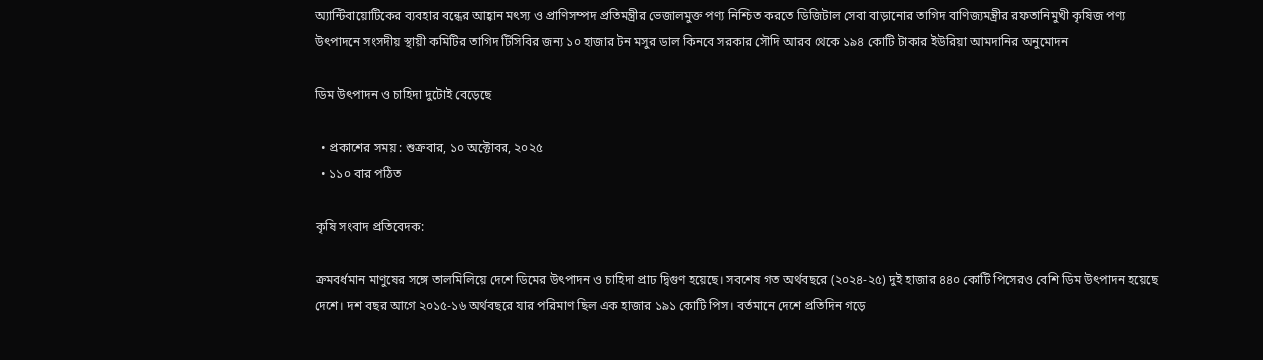অ্যান্টিবায়োটিকের ব্যবহার বন্ধের আহ্বান মৎস্য ও প্রাণিসম্পদ প্রতিমন্ত্রীর ভেজালমুক্ত পণ্য নিশ্চিত করতে ডিজিটাল সেবা বাড়ানোর তাগিদ বাণিজ্যমন্ত্রীর রফতানিমুখী কৃষিজ পণ্য উৎপাদনে সংসদীয় স্থায়ী কমিটির তাগিদ টিসিবির জন্য ১০ হাজার টন মসুর ডাল কিনবে সরকার সৌদি আরব থেকে ১৯৪ কোটি টাকার ইউরিয়া আমদানির অনুমোদন

ডিম উৎপাদন ও চাহিদা দুটোই বেড়েছে

  • প্রকাশের সময় : শুক্রবার, ১০ অক্টোবর, ২০২৫
  • ১১০ বার পঠিত

কৃষি সংবাদ প্রতিবেদক:

ক্রমবর্ধমান মাণুষের সঙ্গে তালমিলিয়ে দেশে ডিমের উৎপাদন ও চাহিদা প্রাঢ দ্বিগুণ হয়েছে। সবশেষ গত অর্থবছরে (২০২৪-২৫) দুই হাজার ৪৪০ কোটি পিসেরও বেশি ডিম উৎপাদন হয়েছে দেশে। দশ বছর আগে ২০১৫-১৬ অর্থবছরে যার পরিমাণ ছিল এক হাজার ১৯১ কোটি পিস। বর্তমানে দেশে প্রতিদিন গড়ে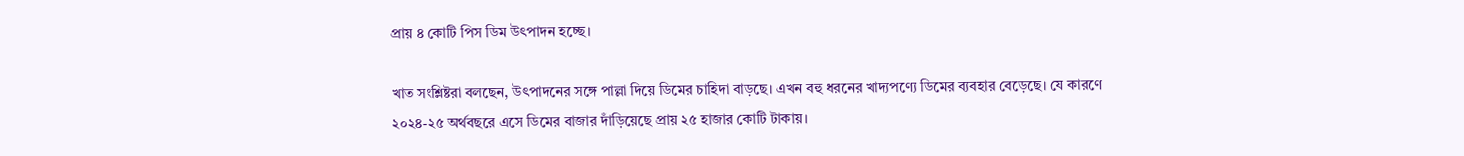প্রায় ৪ কোটি পিস ডিম উৎপাদন হচ্ছে।

খাত সংশ্লিষ্টরা বলছেন, উৎপাদনের সঙ্গে পাল্লা দিয়ে ডিমের চাহিদা বাড়ছে। এখন বহু ধরনের খাদ্যপণ্যে ডিমের ব্যবহার বেড়েছে। যে কারণে ২০২৪-২৫ অর্থবছরে এসে ডিমের বাজার দাঁড়িয়েছে প্রায় ২৫ হাজার কোটি টাকায়।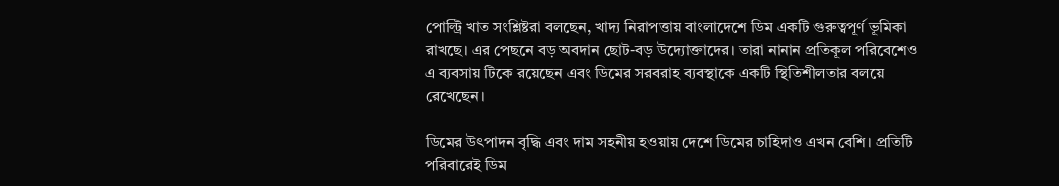পোল্ট্রি খাত সংশ্লিষ্টরা বলছেন, খাদ্য নিরাপত্তায় বাংলাদেশে ডিম একটি গুরুত্বপূর্ণ ভূমিকা রাখছে। এর পেছনে বড় অবদান ছোট-বড় উদ্যোক্তাদের। তারা নানান প্রতিকূল পরিবেশেও এ ব্যবসায় টিকে রয়েছেন এবং ডিমের সরবরাহ ব্যবস্থাকে একটি স্থিতিশীলতার বলয়ে রেখেছেন।

ডিমের উৎপাদন বৃদ্ধি এবং দাম সহনীয় হওয়ায় দেশে ডিমের চাহিদাও এখন বেশি। প্রতিটি পরিবারেই ডিম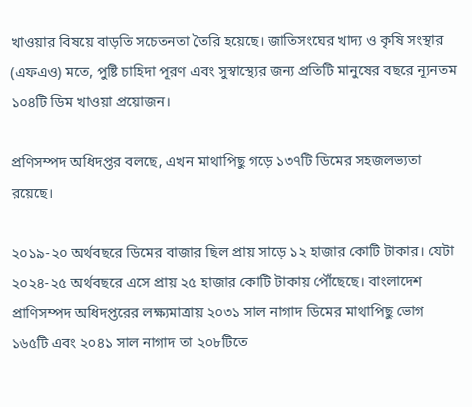খাওয়ার বিষয়ে বাড়তি সচেতনতা তৈরি হয়েছে। জাতিসংঘের খাদ্য ও কৃষি সংস্থার (এফএও) মতে, পুষ্টি চাহিদা পূরণ এবং সুস্বাস্থ্যের জন্য প্রতিটি মানুষের বছরে ন্যূনতম ১০৪টি ডিম খাওয়া প্রয়োজন।

প্রণিসম্পদ অধিদপ্তর বলছে, এখন মাথাপিছু গড়ে ১৩৭টি ডিমের সহজলভ্যতা রয়েছে।

২০১৯-২০ অর্থবছরে ডিমের বাজার ছিল প্রায় সাড়ে ১২ হাজার কোটি টাকার। যেটা ২০২৪-২৫ অর্থবছরে এসে প্রায় ২৫ হাজার কোটি টাকায় পৌঁছেছে। বাংলাদেশ প্রাণিসম্পদ অধিদপ্তরের লক্ষ্যমাত্রায় ২০৩১ সাল নাগাদ ডিমের মাথাপিছু ভোগ ১৬৫টি এবং ২০৪১ সাল নাগাদ তা ২০৮টিতে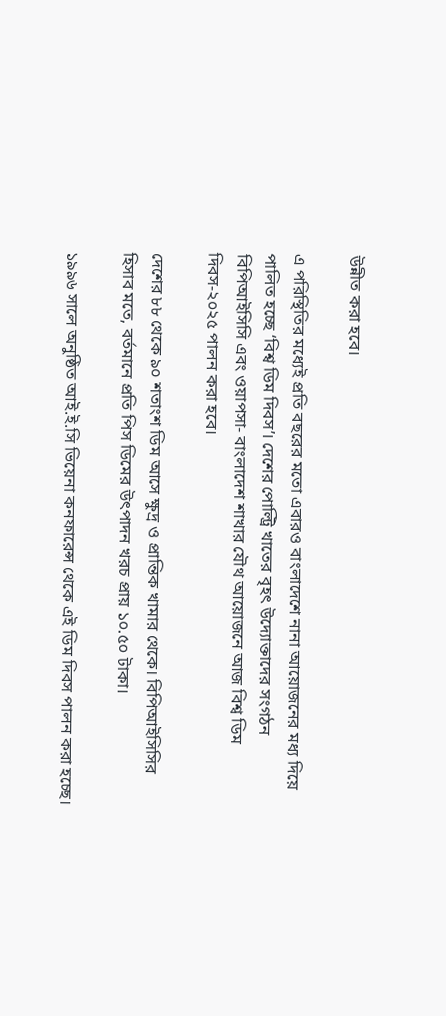উন্নীত করা হবে।

এ পরিস্থিতির মধ্যেই প্রতি বছরের মতো এবারও বাংলাদেশে নানা আয়োজনের মধ্য দিয়ে পালিত হচ্ছে ‘বিশ্ব ডিম দিবস’। দেশের পোল্ট্রি খাতের বৃহৎ উদ্যোক্তাদের সংগঠন বিপিআইসিসি এবং ওয়াপসা- বাংলাদেশ শাখার যৌথ আয়োজনে আজ বিশ্ব ডিম দিবস-২০২৫ পালন করা হবে।

দেশের ৮৮ থেকে ৯০ শতাংশ ডিম আসে ক্ষুদ্র ও প্রান্তিক খামার থেকে। বিপিআইসিসির হিসাব মতে, বর্তমানে প্রতি পিস ডিমের উৎপাদন খরচ প্রায় ১০.৫০ টাকা।

১৯৯৬ সালে অনুষ্ঠিত আই.ই.সি ভিয়েনা কনফারেন্স থেকে এই ডিম দিবস পালন করা হচ্ছে।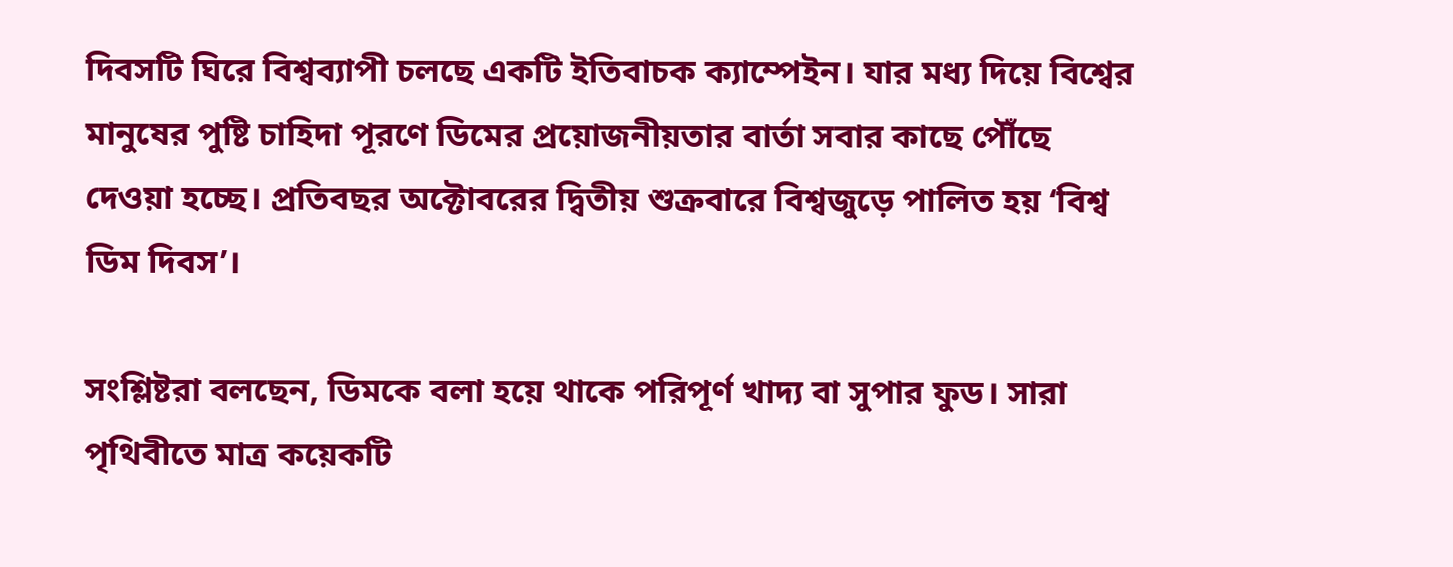দিবসটি ঘিরে বিশ্বব্যাপী চলছে একটি ইতিবাচক ক্যাম্পেইন। যার মধ্য দিয়ে বিশ্বের মানুষের পুষ্টি চাহিদা পূরণে ডিমের প্রয়োজনীয়তার বার্তা সবার কাছে পৌঁছে দেওয়া হচ্ছে। প্রতিবছর অক্টোবরের দ্বিতীয় শুক্রবারে বিশ্বজুড়ে পালিত হয় ‘বিশ্ব ডিম দিবস’।

সংশ্লিষ্টরা বলছেন, ডিমকে বলা হয়ে থাকে পরিপূর্ণ খাদ্য বা সুপার ফুড। সারা পৃথিবীতে মাত্র কয়েকটি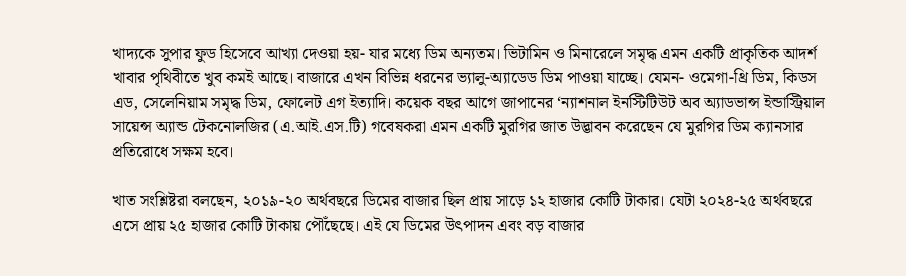খাদ্যকে সুপার ফুড হিসেবে আখ্যা দেওয়া হয়- যার মধ্যে ডিম অন্যতম। ভিটামিন ও মিনারেলে সমৃদ্ধ এমন একটি প্রাকৃতিক আদর্শ খাবার পৃথিবীতে খুব কমই আছে। বাজারে এখন বিভিন্ন ধরনের ভ্যালু-অ্যাডেড ডিম পাওয়া যাচ্ছে। যেমন- ওমেগা-থ্রি ডিম, কিডস এড, সেলেনিয়াম সমৃদ্ধ ডিম, ফোলেট এগ ইত্যাদি। কয়েক বছর আগে জাপানের ‘ন্যাশনাল ইনস্টিটিউট অব অ্যাডভান্স ইন্ডাস্ট্রিয়াল সায়েন্স অ্যান্ড টেকনোলজির (এ.আই.এস.টি) গবেষকরা এমন একটি মুরগির জাত উদ্ভাবন করেছেন যে মুরগির ডিম ক্যানসার প্রতিরোধে সক্ষম হবে।

খাত সংশ্লিষ্টরা বলছেন, ২০১৯-২০ অর্থবছরে ডিমের বাজার ছিল প্রায় সাড়ে ১২ হাজার কোটি টাকার। যেটা ২০২৪-২৫ অর্থবছরে এসে প্রায় ২৫ হাজার কোটি টাকায় পৌঁছেছে। এই যে ডিমের উৎপাদন এবং বড় বাজার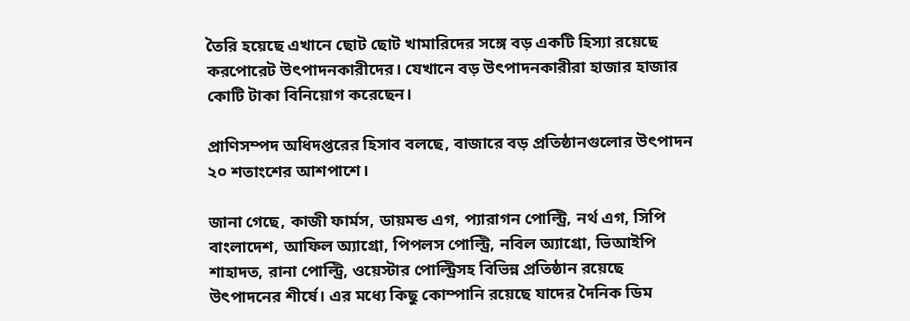তৈরি হয়েছে এখানে ছোট ছোট খামারিদের সঙ্গে বড় একটি হিস্যা রয়েছে করপোরেট উৎপাদনকারীদের। যেখানে বড় উৎপাদনকারীরা হাজার হাজার কোটি টাকা বিনিয়োগ করেছেন।

প্রাণিসম্পদ অধিদপ্তরের হিসাব বলছে, বাজারে বড় প্রতিষ্ঠানগুলোর উৎপাদন ২০ শতাংশের আশপাশে।

জানা গেছে, কাজী ফার্মস, ডায়মন্ড এগ, প্যারাগন পোল্ট্রি, নর্থ এগ, সিপি বাংলাদেশ, আফিল অ্যাগ্রো, পিপলস পোল্ট্রি, নবিল অ্যাগ্রো, ভিআইপি শাহাদত, রানা পোল্ট্রি, ওয়েস্টার পোল্ট্রিসহ বিভিন্ন প্রতিষ্ঠান রয়েছে উৎপাদনের শীর্ষে। এর মধ্যে কিছু কোম্পানি রয়েছে যাদের দৈনিক ডিম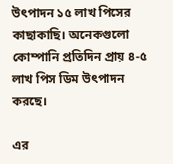উৎপাদন ১৫ লাখ পিসের কাছাকাছি। অনেকগুলো কোম্পানি প্রতিদিন প্রায় ৪-৫ লাখ পিস ডিম উৎপাদন করছে।

এর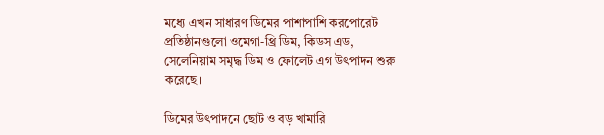মধ্যে এখন সাধারণ ডিমের পাশাপাশি করপোরেট প্রতিষ্ঠানগুলো ওমেগা-থ্রি ডিম, কিডস এড, সেলেনিয়াম সমৃদ্ধ ডিম ও ফোলেট এগ উৎপাদন শুরু করেছে।

ডিমের উৎপাদনে ছোট ও বড় খামারি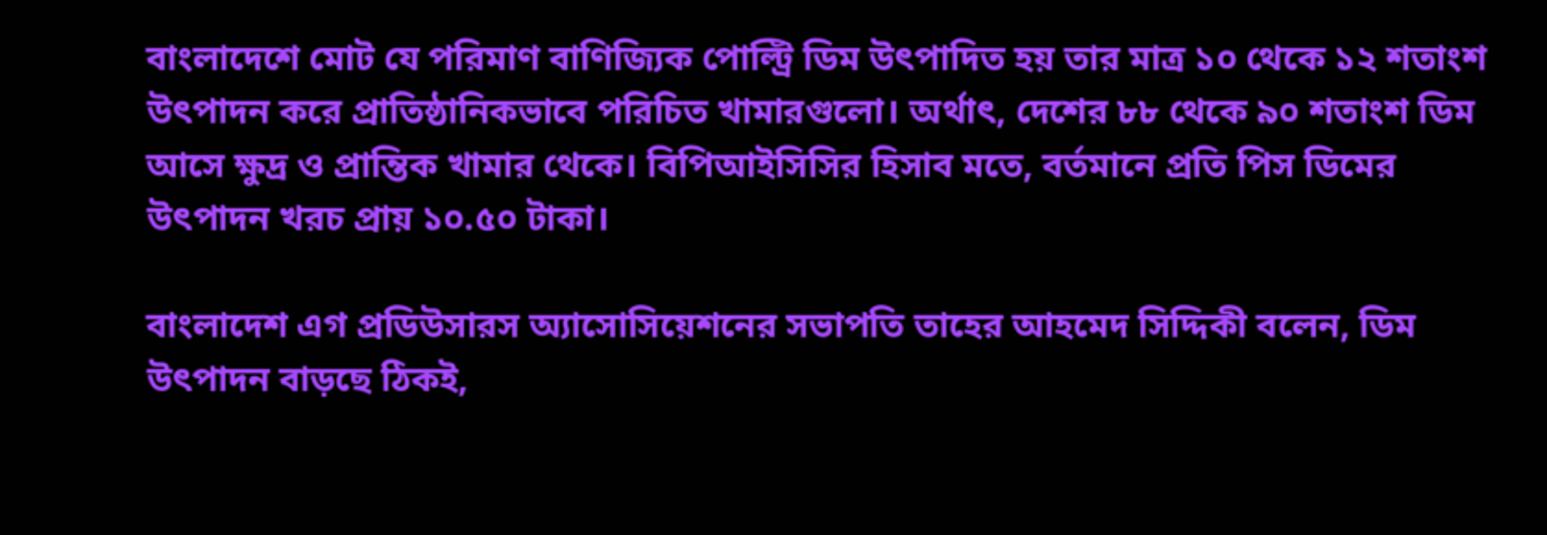বাংলাদেশে মোট যে পরিমাণ বাণিজ্যিক পোল্ট্রি ডিম উৎপাদিত হয় তার মাত্র ১০ থেকে ১২ শতাংশ উৎপাদন করে প্রাতিষ্ঠানিকভাবে পরিচিত খামারগুলো। অর্থাৎ, দেশের ৮৮ থেকে ৯০ শতাংশ ডিম আসে ক্ষুদ্র ও প্রান্তিক খামার থেকে। বিপিআইসিসির হিসাব মতে, বর্তমানে প্রতি পিস ডিমের উৎপাদন খরচ প্রায় ১০.৫০ টাকা।

বাংলাদেশ এগ প্রডিউসারস অ্যাসোসিয়েশনের সভাপতি তাহের আহমেদ সিদ্দিকী বলেন, ডিম উৎপাদন বাড়ছে ঠিকই,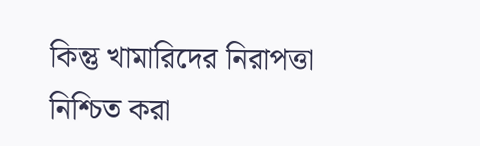কিন্তু খামারিদের নিরাপত্তা নিশ্চিত করা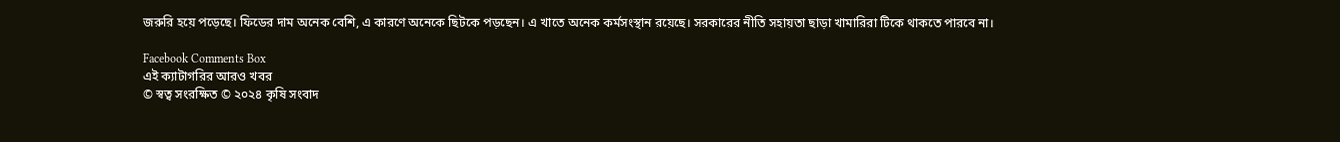জরুরি হয়ে পড়েছে। ফিডের দাম অনেক বেশি, এ কারণে অনেকে ছিটকে পড়ছেন। এ খাতে অনেক কর্মসংস্থান রয়েছে। সরকারের নীতি সহায়তা ছাড়া খামারিরা টিকে থাকতে পারবে না।

Facebook Comments Box
এই ক্যাটাগরির আরও খবর
© স্বত্ব সংরক্ষিত © ২০২৪ কৃষি সংবাদ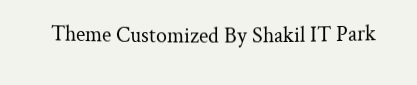Theme Customized By Shakil IT Park